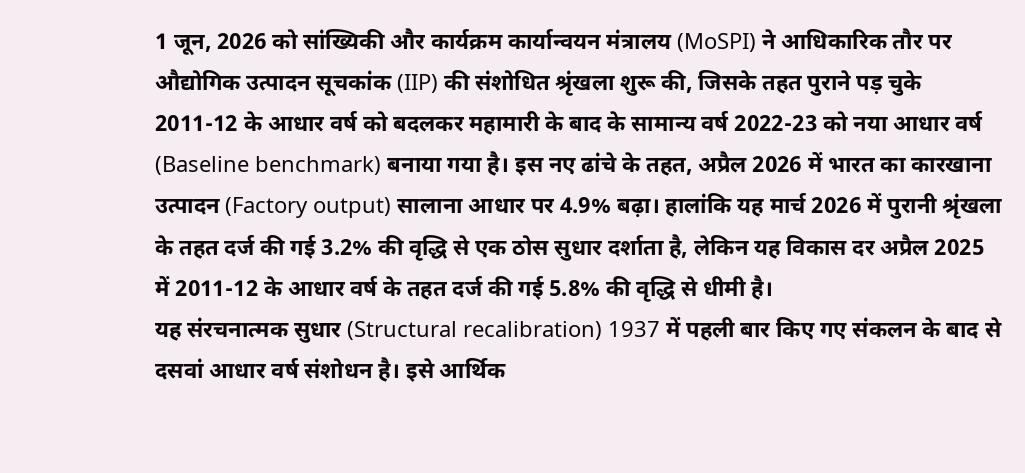1 जून, 2026 को सांख्यिकी और कार्यक्रम कार्यान्वयन मंत्रालय (MoSPI) ने आधिकारिक तौर पर औद्योगिक उत्पादन सूचकांक (IIP) की संशोधित श्रृंखला शुरू की, जिसके तहत पुराने पड़ चुके 2011-12 के आधार वर्ष को बदलकर महामारी के बाद के सामान्य वर्ष 2022-23 को नया आधार वर्ष (Baseline benchmark) बनाया गया है। इस नए ढांचे के तहत, अप्रैल 2026 में भारत का कारखाना उत्पादन (Factory output) सालाना आधार पर 4.9% बढ़ा। हालांकि यह मार्च 2026 में पुरानी श्रृंखला के तहत दर्ज की गई 3.2% की वृद्धि से एक ठोस सुधार दर्शाता है, लेकिन यह विकास दर अप्रैल 2025 में 2011-12 के आधार वर्ष के तहत दर्ज की गई 5.8% की वृद्धि से धीमी है।
यह संरचनात्मक सुधार (Structural recalibration) 1937 में पहली बार किए गए संकलन के बाद से दसवां आधार वर्ष संशोधन है। इसे आर्थिक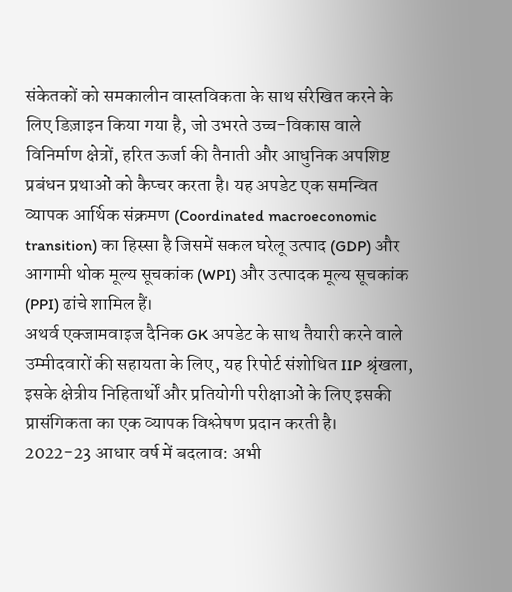संकेतकों को समकालीन वास्तविकता के साथ संरेखित करने के लिए डिज़ाइन किया गया है, जो उभरते उच्च-विकास वाले विनिर्माण क्षेत्रों, हरित ऊर्जा की तैनाती और आधुनिक अपशिष्ट प्रबंधन प्रथाओं को कैप्चर करता है। यह अपडेट एक समन्वित व्यापक आर्थिक संक्रमण (Coordinated macroeconomic transition) का हिस्सा है जिसमें सकल घरेलू उत्पाद (GDP) और आगामी थोक मूल्य सूचकांक (WPI) और उत्पादक मूल्य सूचकांक (PPI) ढांचे शामिल हैं।
अथर्व एक्जामवाइज दैनिक GK अपडेट के साथ तैयारी करने वाले उम्मीदवारों की सहायता के लिए, यह रिपोर्ट संशोधित IIP श्रृंखला, इसके क्षेत्रीय निहितार्थों और प्रतियोगी परीक्षाओं के लिए इसकी प्रासंगिकता का एक व्यापक विश्लेषण प्रदान करती है।
2022-23 आधार वर्ष में बदलाव: अभी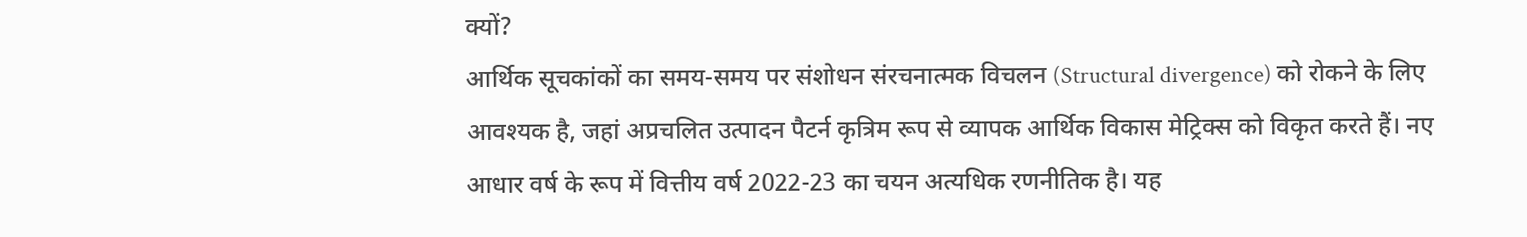क्यों?
आर्थिक सूचकांकों का समय-समय पर संशोधन संरचनात्मक विचलन (Structural divergence) को रोकने के लिए आवश्यक है, जहां अप्रचलित उत्पादन पैटर्न कृत्रिम रूप से व्यापक आर्थिक विकास मेट्रिक्स को विकृत करते हैं। नए आधार वर्ष के रूप में वित्तीय वर्ष 2022-23 का चयन अत्यधिक रणनीतिक है। यह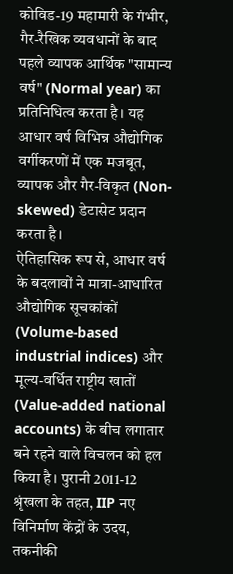कोविड-19 महामारी के गंभीर, गैर-रैखिक व्यवधानों के बाद पहले व्यापक आर्थिक "सामान्य वर्ष" (Normal year) का प्रतिनिधित्व करता है। यह आधार वर्ष विभिन्न औद्योगिक वर्गीकरणों में एक मजबूत, व्यापक और गैर-विकृत (Non-skewed) डेटासेट प्रदान करता है।
ऐतिहासिक रूप से, आधार वर्ष के बदलावों ने मात्रा-आधारित औद्योगिक सूचकांकों (Volume-based industrial indices) और मूल्य-वर्धित राष्ट्रीय खातों (Value-added national accounts) के बीच लगातार बने रहने वाले विचलन को हल किया है। पुरानी 2011-12 श्रृंखला के तहत, IIP नए विनिर्माण केंद्रों के उदय, तकनीकी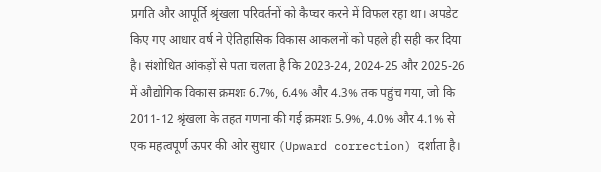प्रगति और आपूर्ति श्रृंखला परिवर्तनों को कैप्चर करने में विफल रहा था। अपडेट किए गए आधार वर्ष ने ऐतिहासिक विकास आकलनों को पहले ही सही कर दिया है। संशोधित आंकड़ों से पता चलता है कि 2023-24, 2024-25 और 2025-26 में औद्योगिक विकास क्रमशः 6.7%, 6.4% और 4.3% तक पहुंच गया, जो कि 2011-12 श्रृंखला के तहत गणना की गई क्रमशः 5.9%, 4.0% और 4.1% से एक महत्वपूर्ण ऊपर की ओर सुधार (Upward correction) दर्शाता है।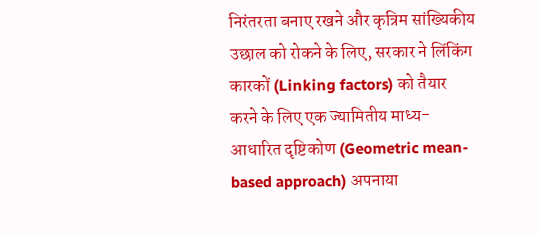निरंतरता बनाए रखने और कृत्रिम सांख्यिकीय उछाल को रोकने के लिए, सरकार ने लिंकिंग कारकों (Linking factors) को तैयार करने के लिए एक ज्यामितीय माध्य-आधारित दृष्टिकोण (Geometric mean-based approach) अपनाया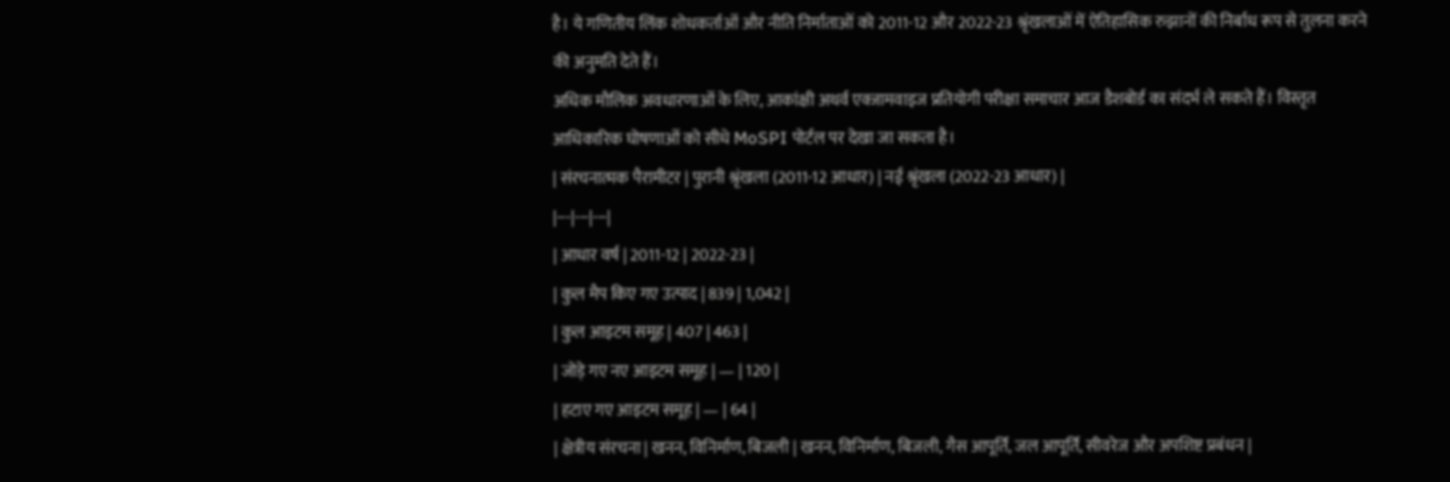है। ये गणितीय लिंक शोधकर्ताओं और नीति निर्माताओं को 2011-12 और 2022-23 श्रृंखलाओं में ऐतिहासिक रुझानों की निर्बाध रूप से तुलना करने की अनुमति देते हैं।
अधिक मौलिक अवधारणाओं के लिए, आकांक्षी अथर्व एक्जामवाइज प्रतियोगी परीक्षा समाचार आज डैशबोर्ड का संदर्भ ले सकते हैं। विस्तृत आधिकारिक घोषणाओं को सीधे MoSPI पोर्टल पर देखा जा सकता है।
| संरचनात्मक पैरामीटर | पुरानी श्रृंखला (2011-12 आधार) | नई श्रृंखला (2022-23 आधार) |
|---|---|---|
| आधार वर्ष | 2011-12 | 2022-23 |
| कुल मैप किए गए उत्पाद | 839 | 1,042 |
| कुल आइटम समूह | 407 | 463 |
| जोड़े गए नए आइटम समूह | — | 120 |
| हटाए गए आइटम समूह | — | 64 |
| क्षेत्रीय संरचना | खनन, विनिर्माण, बिजली | खनन, विनिर्माण, बिजली, गैस आपूर्ति, जल आपूर्ति, सीवरेज और अपशिष्ट प्रबंधन |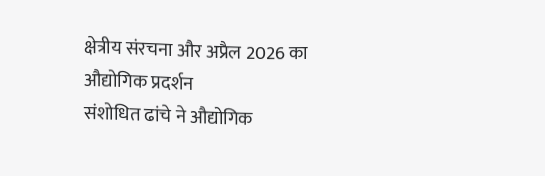क्षेत्रीय संरचना और अप्रैल 2026 का औद्योगिक प्रदर्शन
संशोधित ढांचे ने औद्योगिक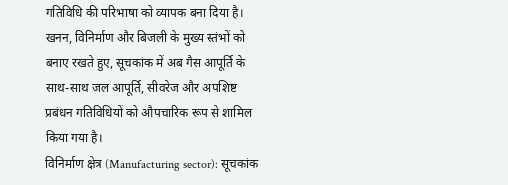गतिविधि की परिभाषा को व्यापक बना दिया है। खनन, विनिर्माण और बिजली के मुख्य स्तंभों को बनाए रखते हुए, सूचकांक में अब गैस आपूर्ति के साथ-साथ जल आपूर्ति, सीवरेज और अपशिष्ट प्रबंधन गतिविधियों को औपचारिक रूप से शामिल किया गया है।
विनिर्माण क्षेत्र (Manufacturing sector): सूचकांक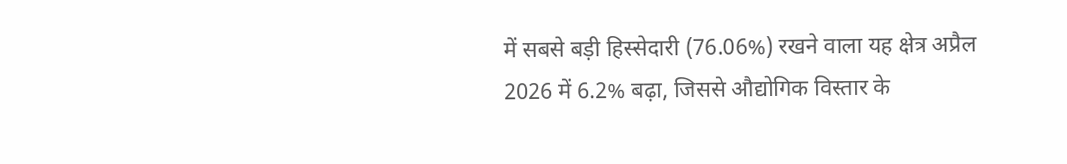में सबसे बड़ी हिस्सेदारी (76.06%) रखने वाला यह क्षेत्र अप्रैल 2026 में 6.2% बढ़ा, जिससे औद्योगिक विस्तार के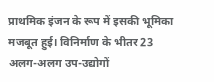प्राथमिक इंजन के रूप में इसकी भूमिका मजबूत हुई। विनिर्माण के भीतर 23 अलग-अलग उप-उद्योगों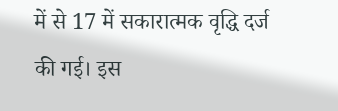में से 17 में सकारात्मक वृद्धि दर्ज की गई। इस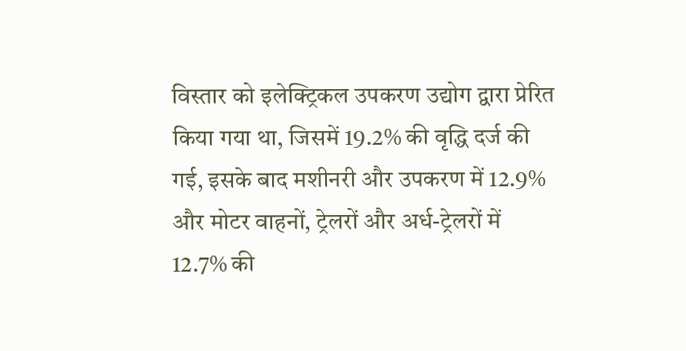विस्तार को इलेक्ट्रिकल उपकरण उद्योग द्वारा प्रेरित किया गया था, जिसमें 19.2% की वृद्धि दर्ज की गई, इसके बाद मशीनरी और उपकरण में 12.9% और मोटर वाहनों, ट्रेलरों और अर्ध-ट्रेलरों में 12.7% की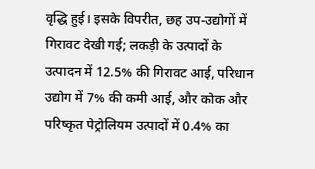वृद्धि हुई। इसके विपरीत, छह उप-उद्योगों में गिरावट देखी गई; लकड़ी के उत्पादों के उत्पादन में 12.5% की गिरावट आई, परिधान उद्योग में 7% की कमी आई, और कोक और परिष्कृत पेट्रोलियम उत्पादों में 0.4% का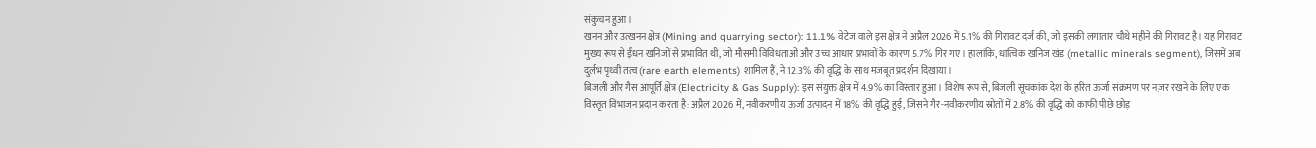संकुचन हुआ।
खनन और उत्खनन क्षेत्र (Mining and quarrying sector): 11.1% वेटेज वाले इस क्षेत्र ने अप्रैल 2026 में 5.1% की गिरावट दर्ज की, जो इसकी लगातार चौथे महीने की गिरावट है। यह गिरावट मुख्य रूप से ईंधन खनिजों से प्रभावित थी, जो मौसमी विविधताओं और उच्च आधार प्रभावों के कारण 5.7% गिर गए। हालांकि, धात्विक खनिज खंड (metallic minerals segment), जिसमें अब दुर्लभ पृथ्वी तत्व (rare earth elements) शामिल हैं, ने 12.3% की वृद्धि के साथ मजबूत प्रदर्शन दिखाया।
बिजली और गैस आपूर्ति क्षेत्र (Electricity & Gas Supply): इस संयुक्त क्षेत्र में 4.9% का विस्तार हुआ। विशेष रूप से, बिजली सूचकांक देश के हरित ऊर्जा संक्रमण पर नज़र रखने के लिए एक विस्तृत विभाजन प्रदान करता है: अप्रैल 2026 में, नवीकरणीय ऊर्जा उत्पादन में 18% की वृद्धि हुई, जिसने गैर-नवीकरणीय स्रोतों में 2.8% की वृद्धि को काफी पीछे छोड़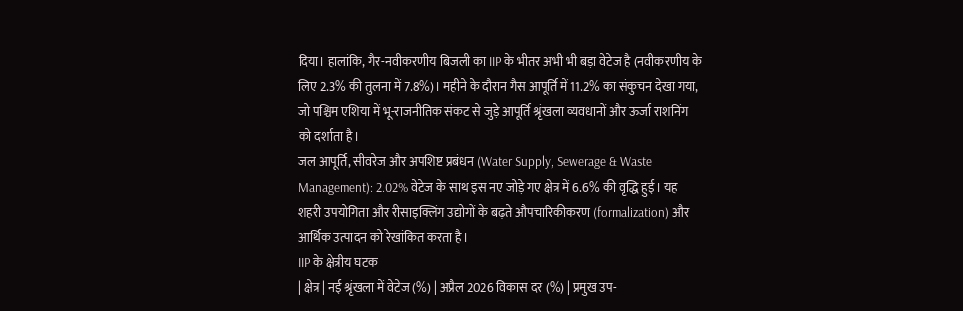दिया। हालांकि, गैर-नवीकरणीय बिजली का IIP के भीतर अभी भी बड़ा वेटेज है (नवीकरणीय के लिए 2.3% की तुलना में 7.8%)। महीने के दौरान गैस आपूर्ति में 11.2% का संकुचन देखा गया, जो पश्चिम एशिया में भू-राजनीतिक संकट से जुड़े आपूर्ति श्रृंखला व्यवधानों और ऊर्जा राशनिंग को दर्शाता है।
जल आपूर्ति, सीवरेज और अपशिष्ट प्रबंधन (Water Supply, Sewerage & Waste Management): 2.02% वेटेज के साथ इस नए जोड़े गए क्षेत्र में 6.6% की वृद्धि हुई। यह शहरी उपयोगिता और रीसाइक्लिंग उद्योगों के बढ़ते औपचारिकीकरण (formalization) और आर्थिक उत्पादन को रेखांकित करता है।
IIP के क्षेत्रीय घटक
| क्षेत्र | नई श्रृंखला में वेटेज (%) | अप्रैल 2026 विकास दर (%) | प्रमुख उप-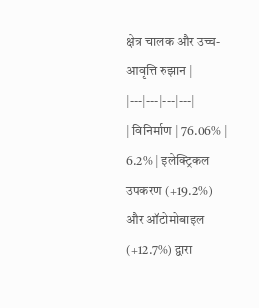क्षेत्र चालक और उच्च-आवृत्ति रुझान |
|---|---|---|---|
| विनिर्माण | 76.06% | 6.2% | इलेक्ट्रिकल उपकरण (+19.2%) और ऑटोमोबाइल (+12.7%) द्वारा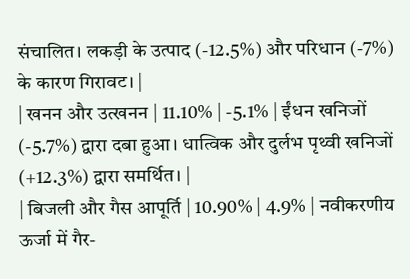संचालित। लकड़ी के उत्पाद (-12.5%) और परिधान (-7%) के कारण गिरावट। |
| खनन और उत्खनन | 11.10% | -5.1% | ईंधन खनिजों (-5.7%) द्वारा दबा हुआ। धात्विक और दुर्लभ पृथ्वी खनिजों (+12.3%) द्वारा समर्थित। |
| बिजली और गैस आपूर्ति | 10.90% | 4.9% | नवीकरणीय ऊर्जा में गैर-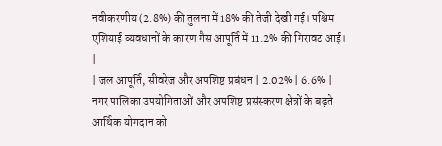नवीकरणीय (2.8%) की तुलना में 18% की तेजी देखी गई। पश्चिम एशियाई व्यवधानों के कारण गैस आपूर्ति में 11.2% की गिरावट आई। |
| जल आपूर्ति, सीवरेज और अपशिष्ट प्रबंधन | 2.02% | 6.6% | नगर पालिका उपयोगिताओं और अपशिष्ट प्रसंस्करण क्षेत्रों के बढ़ते आर्थिक योगदान को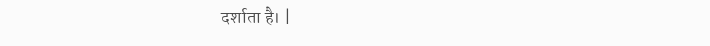दर्शाता है। |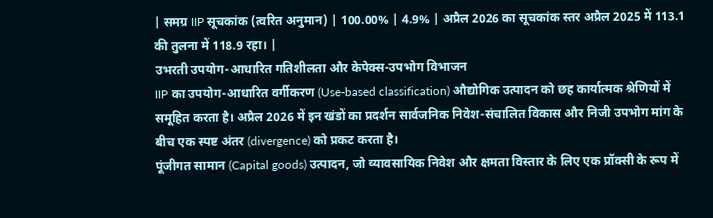| समग्र IIP सूचकांक (त्वरित अनुमान) | 100.00% | 4.9% | अप्रैल 2026 का सूचकांक स्तर अप्रैल 2025 में 113.1 की तुलना में 118.9 रहा। |
उभरती उपयोग-आधारित गतिशीलता और केपेक्स-उपभोग विभाजन
IIP का उपयोग-आधारित वर्गीकरण (Use-based classification) औद्योगिक उत्पादन को छह कार्यात्मक श्रेणियों में समूहित करता है। अप्रैल 2026 में इन खंडों का प्रदर्शन सार्वजनिक निवेश-संचालित विकास और निजी उपभोग मांग के बीच एक स्पष्ट अंतर (divergence) को प्रकट करता है।
पूंजीगत सामान (Capital goods) उत्पादन, जो व्यावसायिक निवेश और क्षमता विस्तार के लिए एक प्रॉक्सी के रूप में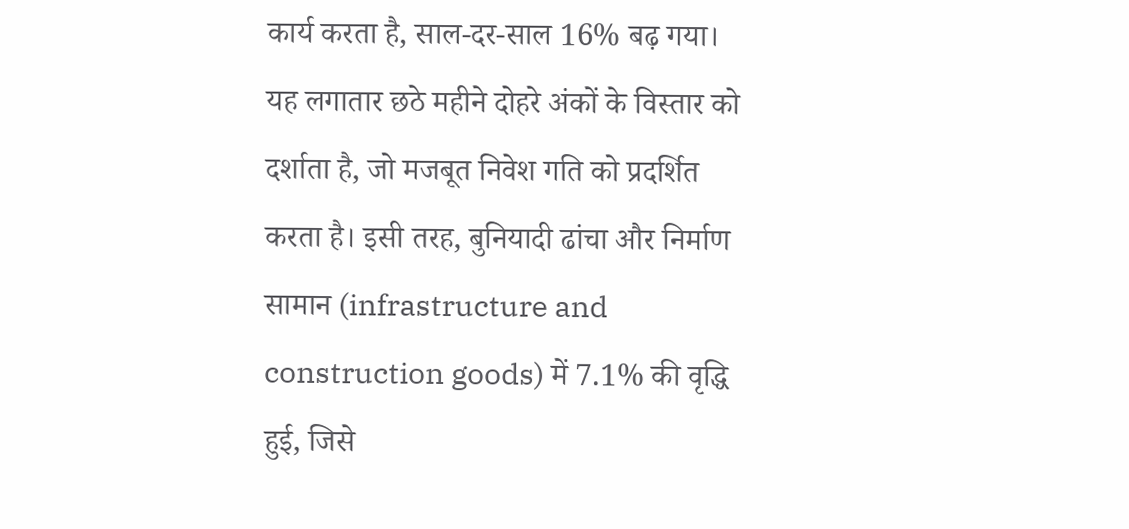कार्य करता है, साल-दर-साल 16% बढ़ गया। यह लगातार छठे महीने दोहरे अंकों के विस्तार को दर्शाता है, जो मजबूत निवेश गति को प्रदर्शित करता है। इसी तरह, बुनियादी ढांचा और निर्माण सामान (infrastructure and construction goods) में 7.1% की वृद्धि हुई, जिसे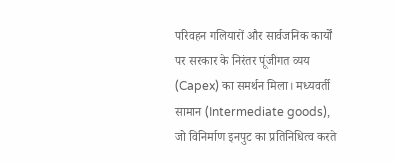परिवहन गलियारों और सार्वजनिक कार्यों पर सरकार के निरंतर पूंजीगत व्यय (Capex) का समर्थन मिला। मध्यवर्ती सामान (Intermediate goods), जो विनिर्माण इनपुट का प्रतिनिधित्व करते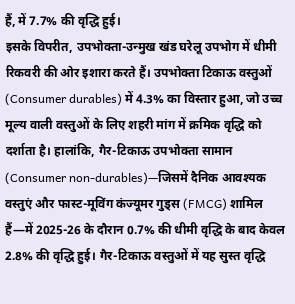हैं, में 7.7% की वृद्धि हुई।
इसके विपरीत, उपभोक्ता-उन्मुख खंड घरेलू उपभोग में धीमी रिकवरी की ओर इशारा करते हैं। उपभोक्ता टिकाऊ वस्तुओं (Consumer durables) में 4.3% का विस्तार हुआ, जो उच्च मूल्य वाली वस्तुओं के लिए शहरी मांग में क्रमिक वृद्धि को दर्शाता है। हालांकि, गैर-टिकाऊ उपभोक्ता सामान (Consumer non-durables)—जिसमें दैनिक आवश्यक वस्तुएं और फास्ट-मूविंग कंज्यूमर गुड्स (FMCG) शामिल हैं—में 2025-26 के दौरान 0.7% की धीमी वृद्धि के बाद केवल 2.8% की वृद्धि हुई। गैर-टिकाऊ वस्तुओं में यह सुस्त वृद्धि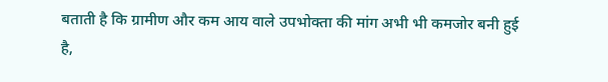बताती है कि ग्रामीण और कम आय वाले उपभोक्ता की मांग अभी भी कमजोर बनी हुई है,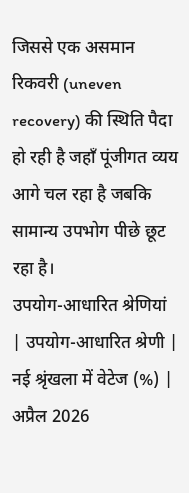जिससे एक असमान रिकवरी (uneven recovery) की स्थिति पैदा हो रही है जहाँ पूंजीगत व्यय आगे चल रहा है जबकि सामान्य उपभोग पीछे छूट रहा है।
उपयोग-आधारित श्रेणियां
| उपयोग-आधारित श्रेणी | नई श्रृंखला में वेटेज (%) | अप्रैल 2026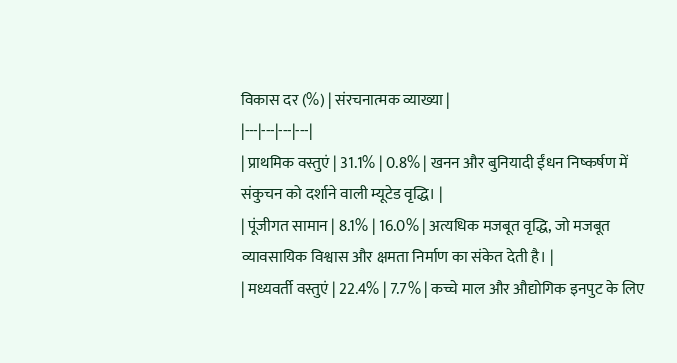विकास दर (%) | संरचनात्मक व्याख्या |
|---|---|---|---|
| प्राथमिक वस्तुएं | 31.1% | 0.8% | खनन और बुनियादी ईंधन निष्कर्षण में संकुचन को दर्शाने वाली म्यूटेड वृद्धि। |
| पूंजीगत सामान | 8.1% | 16.0% | अत्यधिक मजबूत वृद्धि, जो मजबूत व्यावसायिक विश्वास और क्षमता निर्माण का संकेत देती है। |
| मध्यवर्ती वस्तुएं | 22.4% | 7.7% | कच्चे माल और औद्योगिक इनपुट के लिए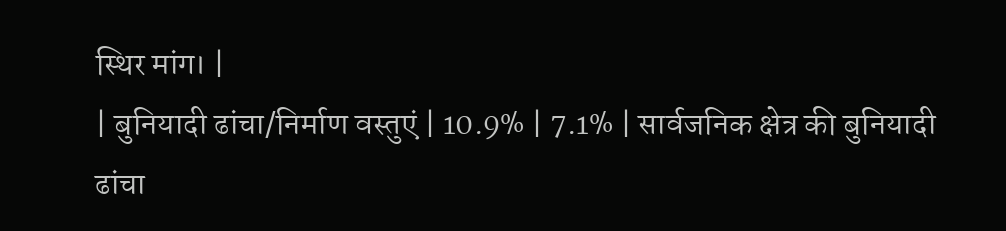स्थिर मांग। |
| बुनियादी ढांचा/निर्माण वस्तुएं | 10.9% | 7.1% | सार्वजनिक क्षेत्र की बुनियादी ढांचा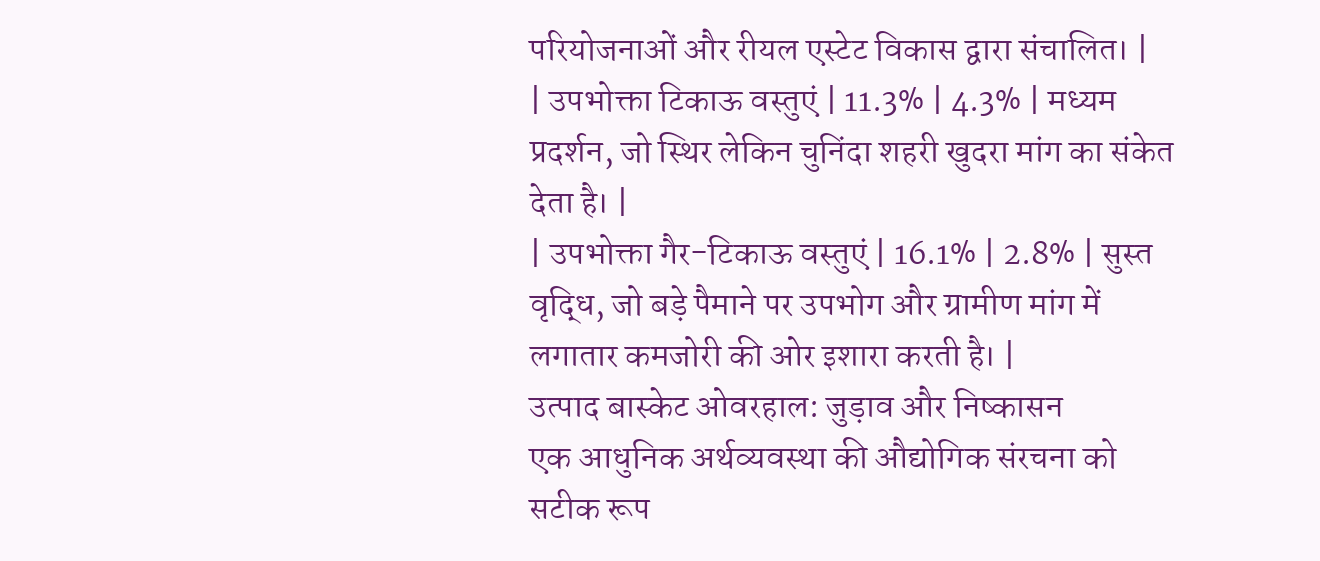परियोजनाओं और रीयल एस्टेट विकास द्वारा संचालित। |
| उपभोक्ता टिकाऊ वस्तुएं | 11.3% | 4.3% | मध्यम प्रदर्शन, जो स्थिर लेकिन चुनिंदा शहरी खुदरा मांग का संकेत देता है। |
| उपभोक्ता गैर-टिकाऊ वस्तुएं | 16.1% | 2.8% | सुस्त वृद्धि, जो बड़े पैमाने पर उपभोग और ग्रामीण मांग में लगातार कमजोरी की ओर इशारा करती है। |
उत्पाद बास्केट ओवरहाल: जुड़ाव और निष्कासन
एक आधुनिक अर्थव्यवस्था की औद्योगिक संरचना को सटीक रूप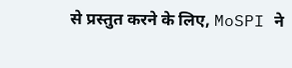से प्रस्तुत करने के लिए, MoSPI ने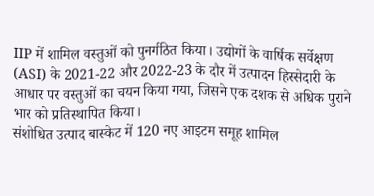IIP में शामिल वस्तुओं को पुनर्गठित किया। उद्योगों के वार्षिक सर्वेक्षण (ASI) के 2021-22 और 2022-23 के दौर में उत्पादन हिस्सेदारी के आधार पर वस्तुओं का चयन किया गया, जिसने एक दशक से अधिक पुराने भार को प्रतिस्थापित किया।
संशोधित उत्पाद बास्केट में 120 नए आइटम समूह शामिल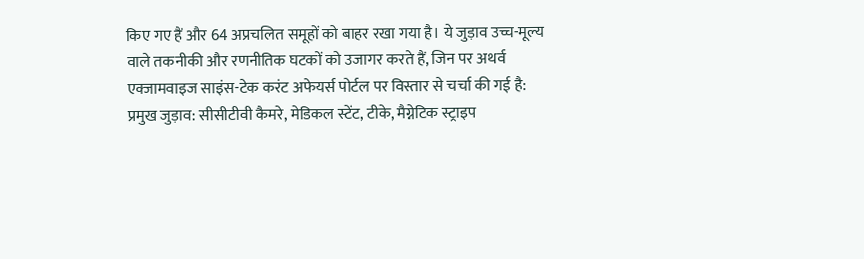किए गए हैं और 64 अप्रचलित समूहों को बाहर रखा गया है। ये जुड़ाव उच्च-मूल्य वाले तकनीकी और रणनीतिक घटकों को उजागर करते हैं, जिन पर अथर्व एक्जामवाइज साइंस-टेक करंट अफेयर्स पोर्टल पर विस्तार से चर्चा की गई है:
प्रमुख जुड़ाव: सीसीटीवी कैमरे, मेडिकल स्टेंट, टीके, मैग्नेटिक स्ट्राइप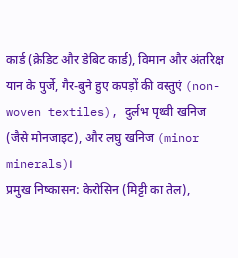कार्ड (क्रेडिट और डेबिट कार्ड), विमान और अंतरिक्ष यान के पुर्जे, गैर-बुने हुए कपड़ों की वस्तुएं (non-woven textiles), दुर्लभ पृथ्वी खनिज (जैसे मोनजाइट), और लघु खनिज (minor minerals)।
प्रमुख निष्कासन: केरोसिन (मिट्टी का तेल),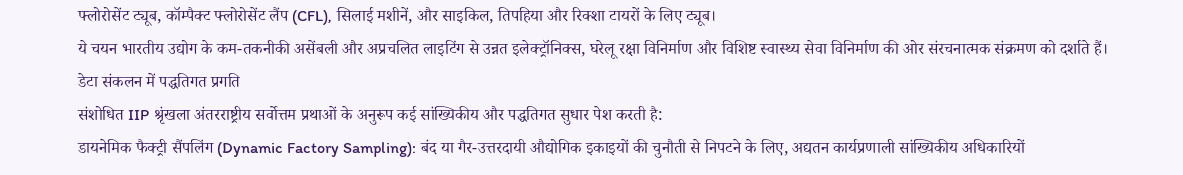फ्लोरोसेंट ट्यूब, कॉम्पैक्ट फ्लोरोसेंट लैंप (CFL), सिलाई मशीनें, और साइकिल, तिपहिया और रिक्शा टायरों के लिए ट्यूब।
ये चयन भारतीय उद्योग के कम-तकनीकी असेंबली और अप्रचलित लाइटिंग से उन्नत इलेक्ट्रॉनिक्स, घरेलू रक्षा विनिर्माण और विशिष्ट स्वास्थ्य सेवा विनिर्माण की ओर संरचनात्मक संक्रमण को दर्शाते हैं।
डेटा संकलन में पद्धतिगत प्रगति
संशोधित IIP श्रृंखला अंतरराष्ट्रीय सर्वोत्तम प्रथाओं के अनुरूप कई सांख्यिकीय और पद्धतिगत सुधार पेश करती है:
डायनेमिक फैक्ट्री सैंपलिंग (Dynamic Factory Sampling): बंद या गैर-उत्तरदायी औद्योगिक इकाइयों की चुनौती से निपटने के लिए, अद्यतन कार्यप्रणाली सांख्यिकीय अधिकारियों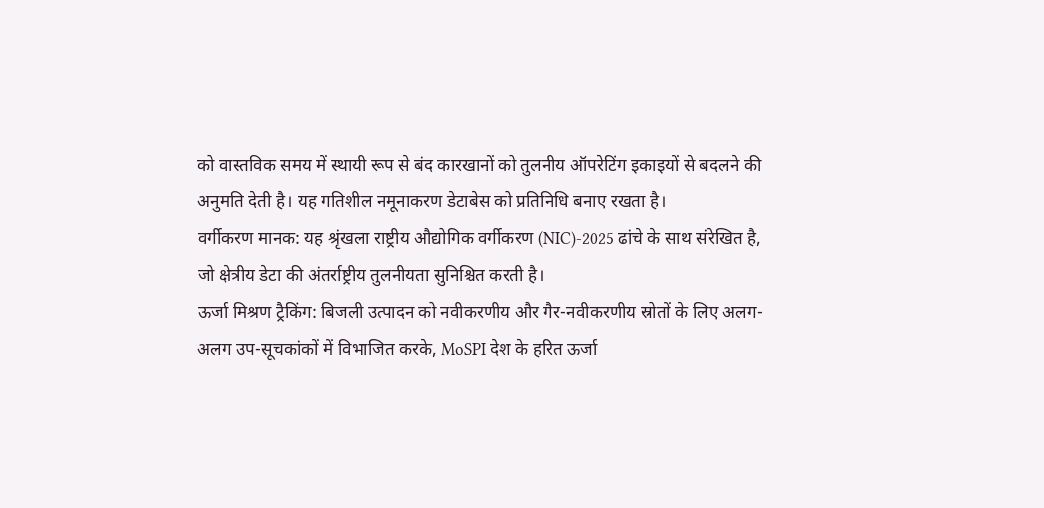को वास्तविक समय में स्थायी रूप से बंद कारखानों को तुलनीय ऑपरेटिंग इकाइयों से बदलने की अनुमति देती है। यह गतिशील नमूनाकरण डेटाबेस को प्रतिनिधि बनाए रखता है।
वर्गीकरण मानक: यह श्रृंखला राष्ट्रीय औद्योगिक वर्गीकरण (NIC)-2025 ढांचे के साथ संरेखित है, जो क्षेत्रीय डेटा की अंतर्राष्ट्रीय तुलनीयता सुनिश्चित करती है।
ऊर्जा मिश्रण ट्रैकिंग: बिजली उत्पादन को नवीकरणीय और गैर-नवीकरणीय स्रोतों के लिए अलग-अलग उप-सूचकांकों में विभाजित करके, MoSPI देश के हरित ऊर्जा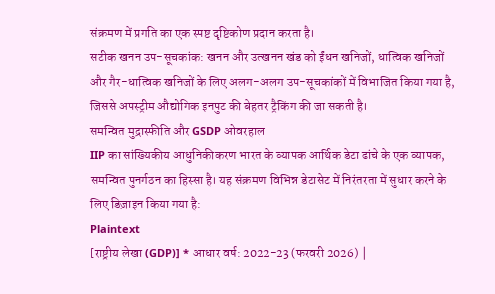संक्रमण में प्रगति का एक स्पष्ट दृष्टिकोण प्रदान करता है।
सटीक खनन उप-सूचकांक: खनन और उत्खनन खंड को ईंधन खनिजों, धात्विक खनिजों और गैर-धात्विक खनिजों के लिए अलग-अलग उप-सूचकांकों में विभाजित किया गया है, जिससे अपस्ट्रीम औद्योगिक इनपुट की बेहतर ट्रैकिंग की जा सकती है।
समन्वित मुद्रास्फीति और GSDP ओवरहाल
IIP का सांख्यिकीय आधुनिकीकरण भारत के व्यापक आर्थिक डेटा ढांचे के एक व्यापक, समन्वित पुनर्गठन का हिस्सा है। यह संक्रमण विभिन्न डेटासेट में निरंतरता में सुधार करने के लिए डिज़ाइन किया गया है:
Plaintext
[राष्ट्रीय लेखा (GDP)] * आधार वर्ष: 2022-23 (फरवरी 2026) │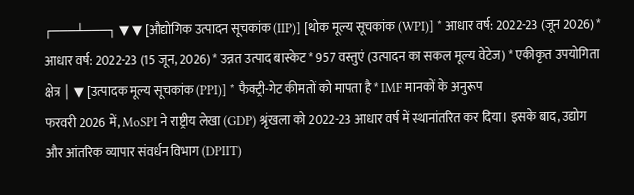┌───┴───┐ ▼ ▼ [औद्योगिक उत्पादन सूचकांक (IIP)] [थोक मूल्य सूचकांक (WPI)] * आधार वर्ष: 2022-23 (जून 2026) * आधार वर्ष: 2022-23 (15 जून, 2026) * उन्नत उत्पाद बास्केट * 957 वस्तुएं (उत्पादन का सकल मूल्य वेटेज) * एकीकृत उपयोगिता क्षेत्र │ ▼ [उत्पादक मूल्य सूचकांक (PPI)] * फैक्ट्री-गेट कीमतों को मापता है * IMF मानकों के अनुरूप
फरवरी 2026 में, MoSPI ने राष्ट्रीय लेखा (GDP) श्रृंखला को 2022-23 आधार वर्ष में स्थानांतरित कर दिया। इसके बाद, उद्योग और आंतरिक व्यापार संवर्धन विभाग (DPIIT)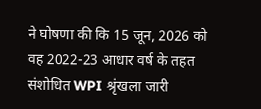ने घोषणा की कि 15 जून, 2026 को वह 2022-23 आधार वर्ष के तहत संशोधित WPI श्रृंखला जारी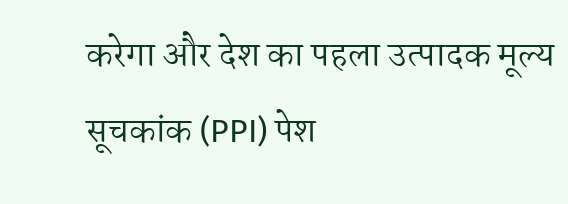करेगा और देश का पहला उत्पादक मूल्य सूचकांक (PPI) पेश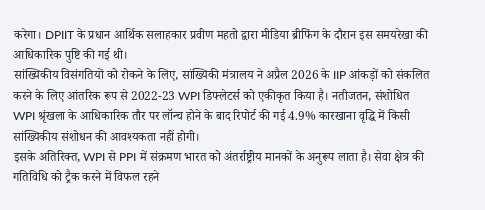करेगा। DPIIT के प्रधान आर्थिक सलाहकार प्रवीण महतो द्वारा मीडिया ब्रीफिंग के दौरान इस समयरेखा की आधिकारिक पुष्टि की गई थी।
सांख्यिकीय विसंगतियों को रोकने के लिए, सांख्यिकी मंत्रालय ने अप्रैल 2026 के IIP आंकड़ों को संकलित करने के लिए आंतरिक रूप से 2022-23 WPI डिफ्लेटर्स को एकीकृत किया है। नतीजतन, संशोधित WPI श्रृंखला के आधिकारिक तौर पर लॉन्च होने के बाद रिपोर्ट की गई 4.9% कारखाना वृद्धि में किसी सांख्यिकीय संशोधन की आवश्यकता नहीं होगी।
इसके अतिरिक्त, WPI से PPI में संक्रमण भारत को अंतर्राष्ट्रीय मानकों के अनुरूप लाता है। सेवा क्षेत्र की गतिविधि को ट्रैक करने में विफल रहने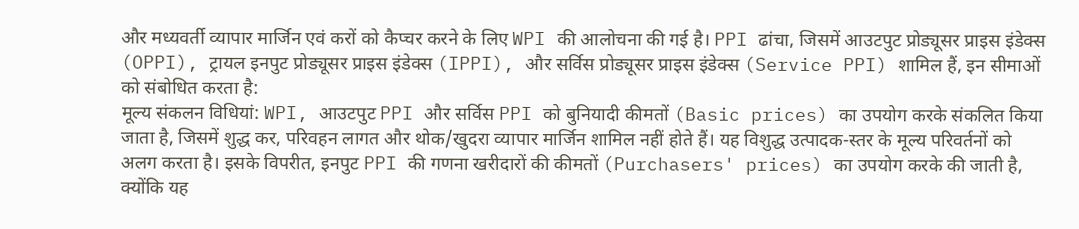और मध्यवर्ती व्यापार मार्जिन एवं करों को कैप्चर करने के लिए WPI की आलोचना की गई है। PPI ढांचा, जिसमें आउटपुट प्रोड्यूसर प्राइस इंडेक्स (OPPI), ट्रायल इनपुट प्रोड्यूसर प्राइस इंडेक्स (IPPI), और सर्विस प्रोड्यूसर प्राइस इंडेक्स (Service PPI) शामिल हैं, इन सीमाओं को संबोधित करता है:
मूल्य संकलन विधियां: WPI, आउटपुट PPI और सर्विस PPI को बुनियादी कीमतों (Basic prices) का उपयोग करके संकलित किया जाता है, जिसमें शुद्ध कर, परिवहन लागत और थोक/खुदरा व्यापार मार्जिन शामिल नहीं होते हैं। यह विशुद्ध उत्पादक-स्तर के मूल्य परिवर्तनों को अलग करता है। इसके विपरीत, इनपुट PPI की गणना खरीदारों की कीमतों (Purchasers' prices) का उपयोग करके की जाती है, क्योंकि यह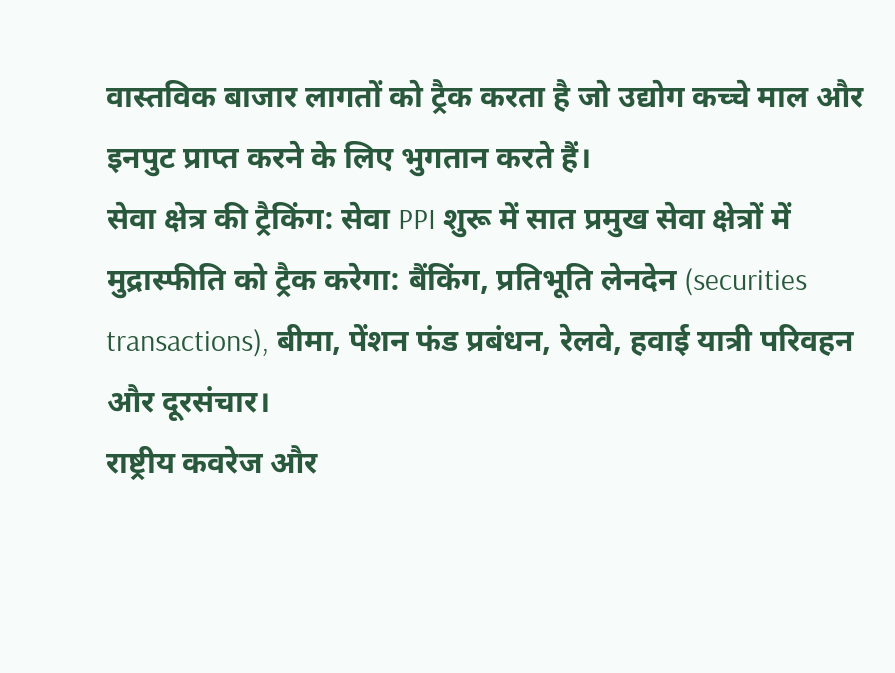वास्तविक बाजार लागतों को ट्रैक करता है जो उद्योग कच्चे माल और इनपुट प्राप्त करने के लिए भुगतान करते हैं।
सेवा क्षेत्र की ट्रैकिंग: सेवा PPI शुरू में सात प्रमुख सेवा क्षेत्रों में मुद्रास्फीति को ट्रैक करेगा: बैंकिंग, प्रतिभूति लेनदेन (securities transactions), बीमा, पेंशन फंड प्रबंधन, रेलवे, हवाई यात्री परिवहन और दूरसंचार।
राष्ट्रीय कवरेज और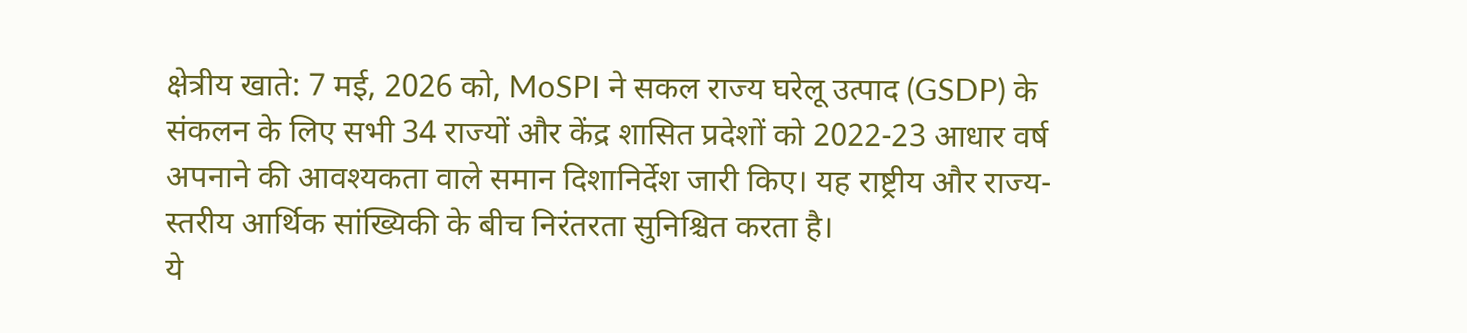क्षेत्रीय खाते: 7 मई, 2026 को, MoSPI ने सकल राज्य घरेलू उत्पाद (GSDP) के संकलन के लिए सभी 34 राज्यों और केंद्र शासित प्रदेशों को 2022-23 आधार वर्ष अपनाने की आवश्यकता वाले समान दिशानिर्देश जारी किए। यह राष्ट्रीय और राज्य-स्तरीय आर्थिक सांख्यिकी के बीच निरंतरता सुनिश्चित करता है।
ये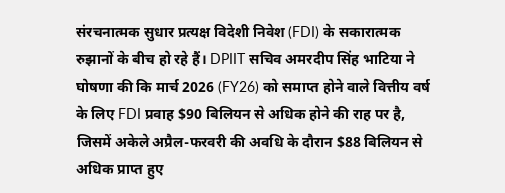संरचनात्मक सुधार प्रत्यक्ष विदेशी निवेश (FDI) के सकारात्मक रुझानों के बीच हो रहे हैं। DPIIT सचिव अमरदीप सिंह भाटिया ने घोषणा की कि मार्च 2026 (FY26) को समाप्त होने वाले वित्तीय वर्ष के लिए FDI प्रवाह $90 बिलियन से अधिक होने की राह पर है, जिसमें अकेले अप्रैल-फरवरी की अवधि के दौरान $88 बिलियन से अधिक प्राप्त हुए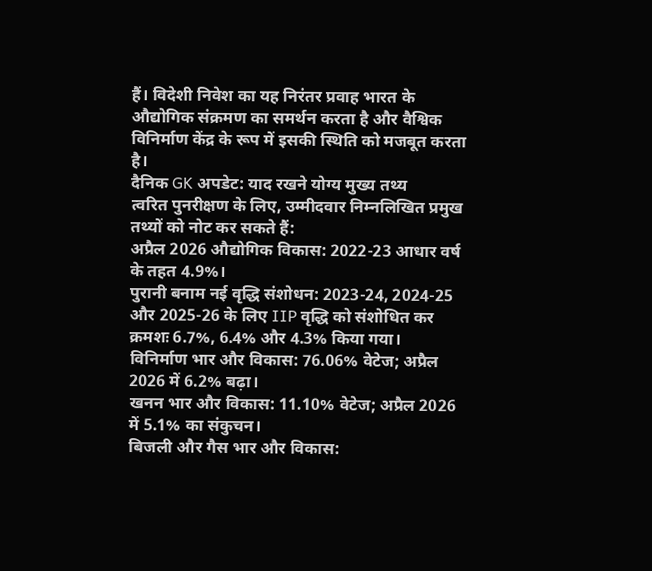हैं। विदेशी निवेश का यह निरंतर प्रवाह भारत के औद्योगिक संक्रमण का समर्थन करता है और वैश्विक विनिर्माण केंद्र के रूप में इसकी स्थिति को मजबूत करता है।
दैनिक GK अपडेट: याद रखने योग्य मुख्य तथ्य
त्वरित पुनरीक्षण के लिए, उम्मीदवार निम्नलिखित प्रमुख तथ्यों को नोट कर सकते हैं:
अप्रैल 2026 औद्योगिक विकास: 2022-23 आधार वर्ष के तहत 4.9%।
पुरानी बनाम नई वृद्धि संशोधन: 2023-24, 2024-25 और 2025-26 के लिए IIP वृद्धि को संशोधित कर क्रमशः 6.7%, 6.4% और 4.3% किया गया।
विनिर्माण भार और विकास: 76.06% वेटेज; अप्रैल 2026 में 6.2% बढ़ा।
खनन भार और विकास: 11.10% वेटेज; अप्रैल 2026 में 5.1% का संकुचन।
बिजली और गैस भार और विकास: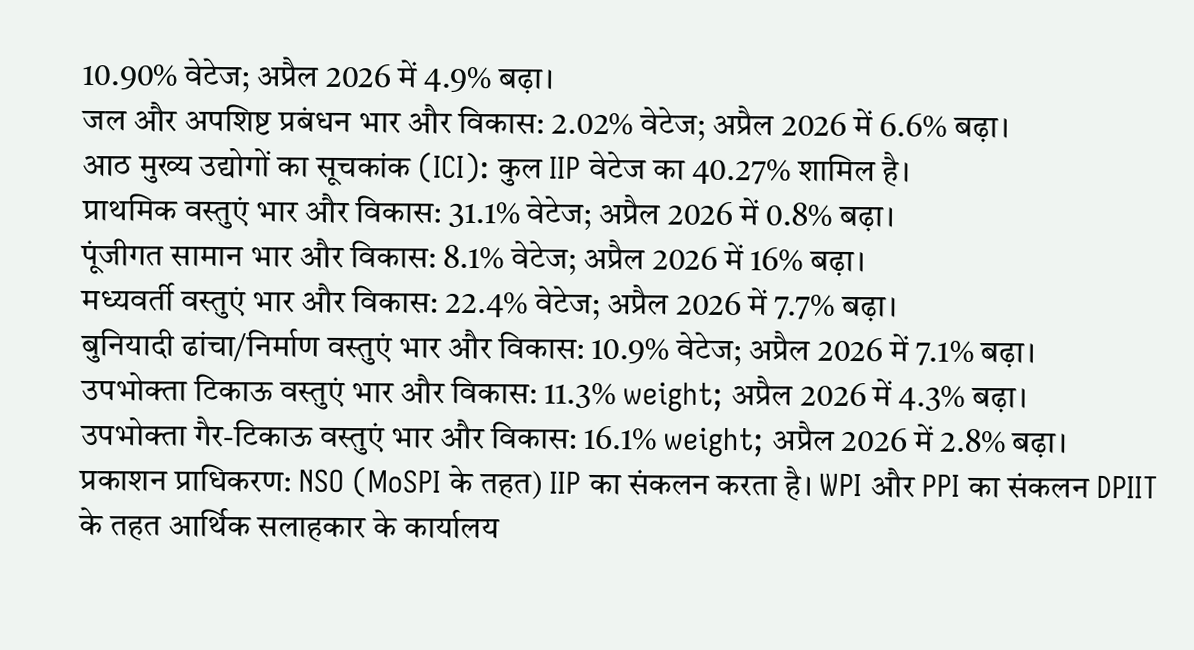10.90% वेटेज; अप्रैल 2026 में 4.9% बढ़ा।
जल और अपशिष्ट प्रबंधन भार और विकास: 2.02% वेटेज; अप्रैल 2026 में 6.6% बढ़ा।
आठ मुख्य उद्योगों का सूचकांक (ICI): कुल IIP वेटेज का 40.27% शामिल है।
प्राथमिक वस्तुएं भार और विकास: 31.1% वेटेज; अप्रैल 2026 में 0.8% बढ़ा।
पूंजीगत सामान भार और विकास: 8.1% वेटेज; अप्रैल 2026 में 16% बढ़ा।
मध्यवर्ती वस्तुएं भार और विकास: 22.4% वेटेज; अप्रैल 2026 में 7.7% बढ़ा।
बुनियादी ढांचा/निर्माण वस्तुएं भार और विकास: 10.9% वेटेज; अप्रैल 2026 में 7.1% बढ़ा।
उपभोक्ता टिकाऊ वस्तुएं भार और विकास: 11.3% weight; अप्रैल 2026 में 4.3% बढ़ा।
उपभोक्ता गैर-टिकाऊ वस्तुएं भार और विकास: 16.1% weight; अप्रैल 2026 में 2.8% बढ़ा।
प्रकाशन प्राधिकरण: NSO (MoSPI के तहत) IIP का संकलन करता है। WPI और PPI का संकलन DPIIT के तहत आर्थिक सलाहकार के कार्यालय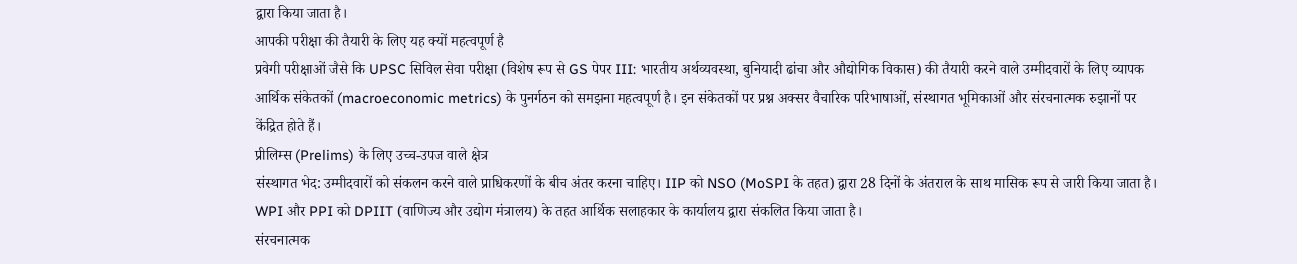द्वारा किया जाता है।
आपकी परीक्षा की तैयारी के लिए यह क्यों महत्वपूर्ण है
प्रवेगी परीक्षाओं जैसे कि UPSC सिविल सेवा परीक्षा (विशेष रूप से GS पेपर III: भारतीय अर्थव्यवस्था, बुनियादी ढांचा और औद्योगिक विकास) की तैयारी करने वाले उम्मीदवारों के लिए व्यापक आर्थिक संकेतकों (macroeconomic metrics) के पुनर्गठन को समझना महत्वपूर्ण है। इन संकेतकों पर प्रश्न अक्सर वैचारिक परिभाषाओं, संस्थागत भूमिकाओं और संरचनात्मक रुझानों पर केंद्रित होते हैं।
प्रीलिम्स (Prelims) के लिए उच्च-उपज वाले क्षेत्र
संस्थागत भेद: उम्मीदवारों को संकलन करने वाले प्राधिकरणों के बीच अंतर करना चाहिए। IIP को NSO (MoSPI के तहत) द्वारा 28 दिनों के अंतराल के साथ मासिक रूप से जारी किया जाता है। WPI और PPI को DPIIT (वाणिज्य और उद्योग मंत्रालय) के तहत आर्थिक सलाहकार के कार्यालय द्वारा संकलित किया जाता है।
संरचनात्मक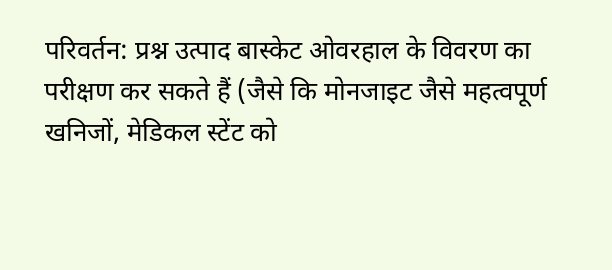परिवर्तन: प्रश्न उत्पाद बास्केट ओवरहाल के विवरण का परीक्षण कर सकते हैं (जैसे कि मोनजाइट जैसे महत्वपूर्ण खनिजों, मेडिकल स्टेंट को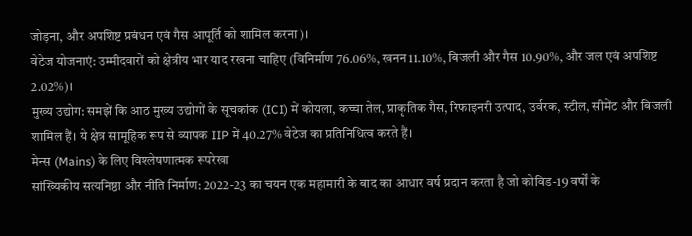जोड़ना, और अपशिष्ट प्रबंधन एवं गैस आपूर्ति को शामिल करना)।
वेटेज योजनाएं: उम्मीदवारों को क्षेत्रीय भार याद रखना चाहिए (विनिर्माण 76.06%, खनन 11.10%, बिजली और गैस 10.90%, और जल एवं अपशिष्ट 2.02%)।
मुख्य उद्योग: समझें कि आठ मुख्य उद्योगों के सूचकांक (ICI) में कोयला, कच्चा तेल, प्राकृतिक गैस, रिफाइनरी उत्पाद, उर्वरक, स्टील, सीमेंट और बिजली शामिल हैं। ये क्षेत्र सामूहिक रूप से व्यापक IIP में 40.27% वेटेज का प्रतिनिधित्व करते हैं।
मेन्स (Mains) के लिए विश्लेषणात्मक रूपरेखा
सांख्यिकीय सत्यनिष्ठा और नीति निर्माण: 2022-23 का चयन एक महामारी के बाद का आधार वर्ष प्रदान करता है जो कोविड-19 वर्षों के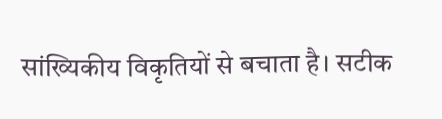सांख्यिकीय विकृतियों से बचाता है। सटीक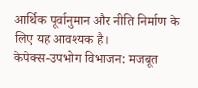आर्थिक पूर्वानुमान और नीति निर्माण के लिए यह आवश्यक है।
केपेक्स-उपभोग विभाजन: मजबूत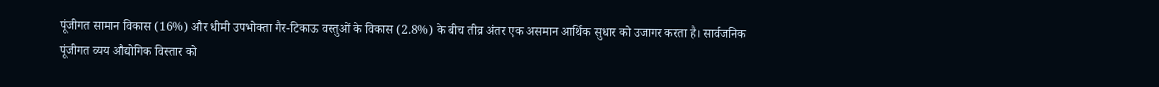पूंजीगत सामान विकास (16%) और धीमी उपभोक्ता गैर-टिकाऊ वस्तुओं के विकास (2.8%) के बीच तीव्र अंतर एक असमान आर्थिक सुधार को उजागर करता है। सार्वजनिक पूंजीगत व्यय औद्योगिक विस्तार को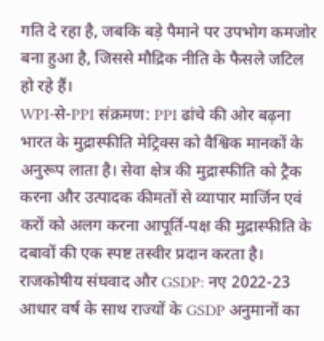गति दे रहा है, जबकि बड़े पैमाने पर उपभोग कमजोर बना हुआ है, जिससे मौद्रिक नीति के फैसले जटिल हो रहे हैं।
WPI-से-PPI संक्रमण: PPI ढांचे की ओर बढ़ना भारत के मुद्रास्फीति मेट्रिक्स को वैश्विक मानकों के अनुरूप लाता है। सेवा क्षेत्र की मुद्रास्फीति को ट्रैक करना और उत्पादक कीमतों से व्यापार मार्जिन एवं करों को अलग करना आपूर्ति-पक्ष की मुद्रास्फीति के दबावों की एक स्पष्ट तस्वीर प्रदान करता है।
राजकोषीय संघवाद और GSDP: नए 2022-23 आधार वर्ष के साथ राज्यों के GSDP अनुमानों का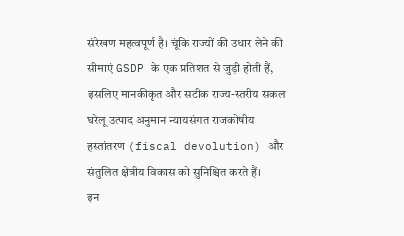संरेखण महत्वपूर्ण है। चूंकि राज्यों की उधार लेने की सीमाएं GSDP के एक प्रतिशत से जुड़ी होती हैं, इसलिए मानकीकृत और सटीक राज्य-स्तरीय सकल घरेलू उत्पाद अनुमान न्यायसंगत राजकोषीय हस्तांतरण (fiscal devolution) और संतुलित क्षेत्रीय विकास को सुनिश्चित करते हैं।
इन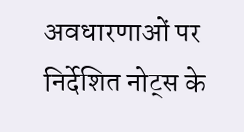अवधारणाओं पर निर्देशित नोट्स के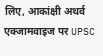लिए, आकांक्षी अथर्व एक्जामवाइज पर UPSC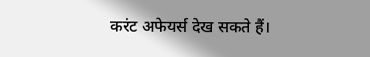करंट अफेयर्स देख सकते हैं।